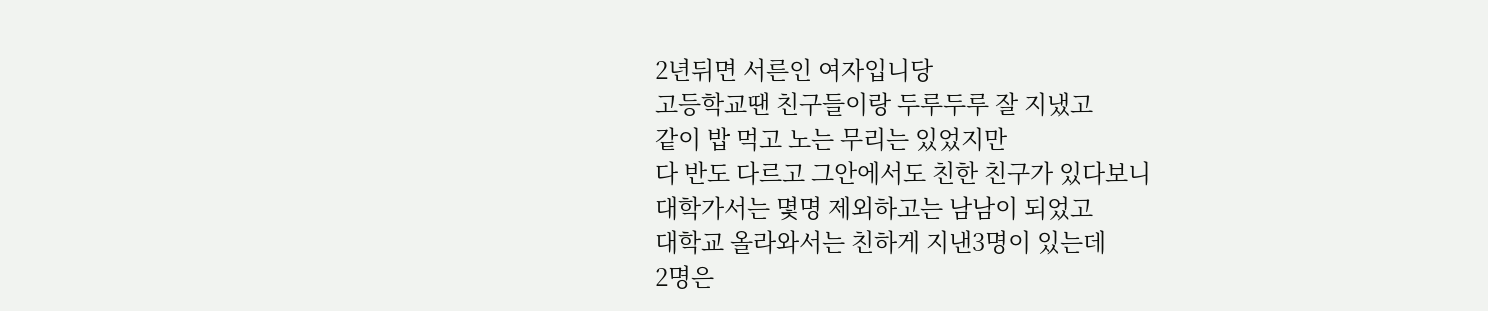2년뒤면 서른인 여자입니당
고등학교땐 친구들이랑 두루두루 잘 지냈고
같이 밥 먹고 노는 무리는 있었지만
다 반도 다르고 그안에서도 친한 친구가 있다보니
대학가서는 몇명 제외하고는 남남이 되었고
대학교 올라와서는 친하게 지낸3명이 있는데
2명은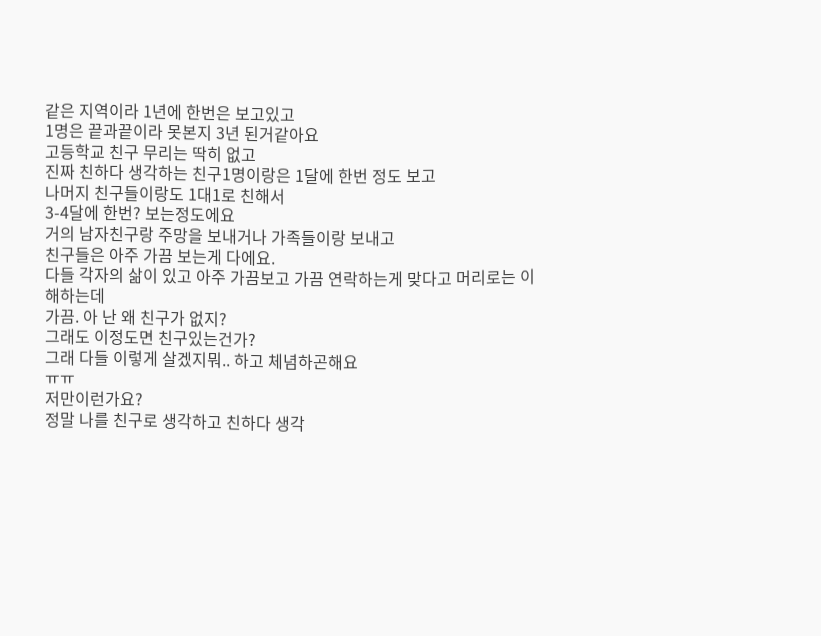같은 지역이라 1년에 한번은 보고있고
1명은 끝과끝이라 못본지 3년 된거같아요
고등학교 친구 무리는 딱히 없고
진짜 친하다 생각하는 친구1명이랑은 1달에 한번 정도 보고
나머지 친구들이랑도 1대1로 친해서
3-4달에 한번? 보는정도에요
거의 남자친구랑 주망을 보내거나 가족들이랑 보내고
친구들은 아주 가끔 보는게 다에요.
다들 각자의 삶이 있고 아주 가끔보고 가끔 연락하는게 맞다고 머리로는 이해하는데
가끔. 아 난 왜 친구가 없지?
그래도 이정도면 친구있는건가?
그래 다들 이렇게 살겠지뭐.. 하고 체념하곤해요
ㅠㅠ
저만이런가요?
정말 나를 친구로 생각하고 친하다 생각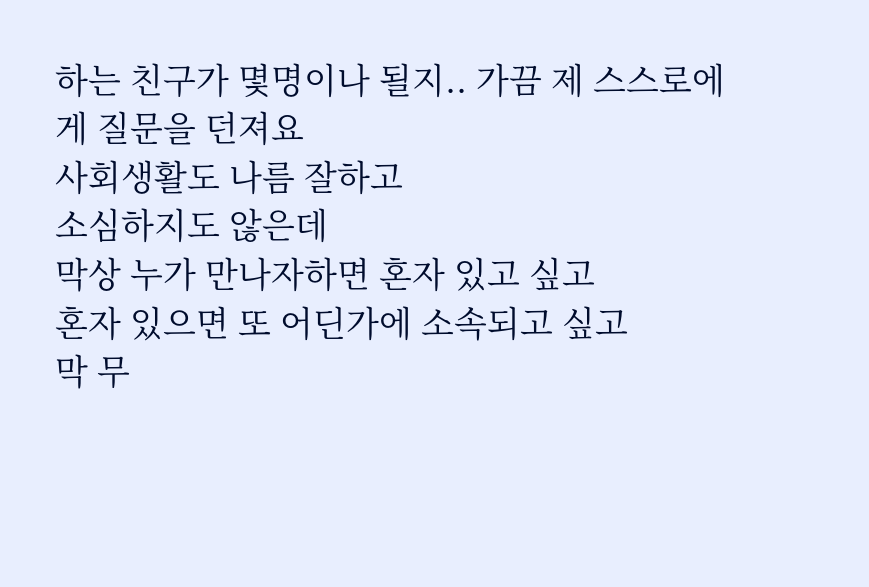하는 친구가 몇명이나 될지.. 가끔 제 스스로에게 질문을 던져요
사회생활도 나름 잘하고
소심하지도 않은데
막상 누가 만나자하면 혼자 있고 싶고
혼자 있으면 또 어딘가에 소속되고 싶고
막 무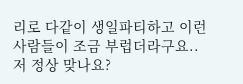리로 다같이 생일파티하고 이런사람들이 조금 부럽더라구요.. 저 정상 맞나요?